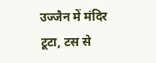उज्जैन में मंदिर टूटा, टस से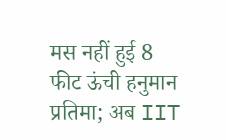मस नहीं हुई 8 फीट ऊंची हनुमान प्रतिमा; अब IIT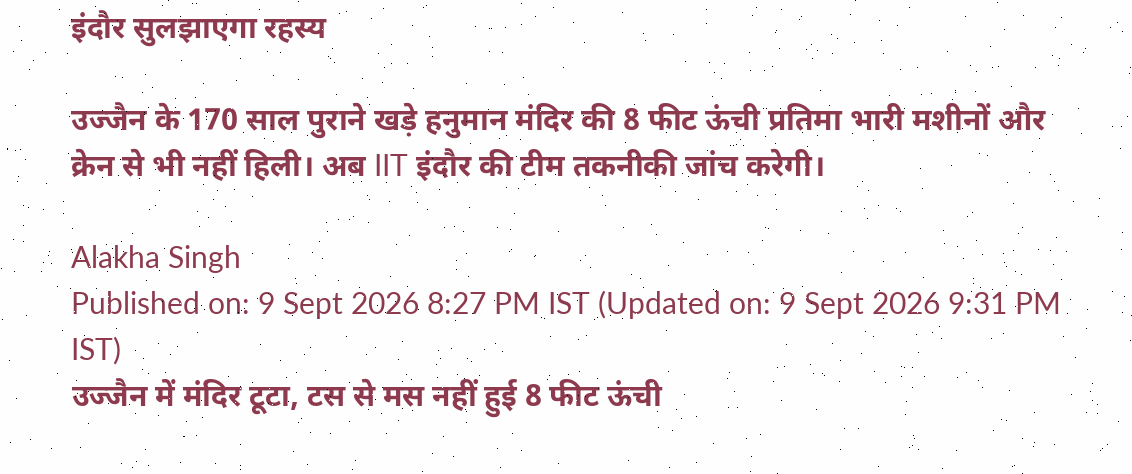इंदौर सुलझाएगा रहस्य

उज्जैन के 170 साल पुराने खड़े हनुमान मंदिर की 8 फीट ऊंची प्रतिमा भारी मशीनों और क्रेन से भी नहीं हिली। अब IIT इंदौर की टीम तकनीकी जांच करेगी।

Alakha Singh
Published on: 9 Sept 2026 8:27 PM IST (Updated on: 9 Sept 2026 9:31 PM IST)
उज्जैन में मंदिर टूटा, टस से मस नहीं हुई 8 फीट ऊंची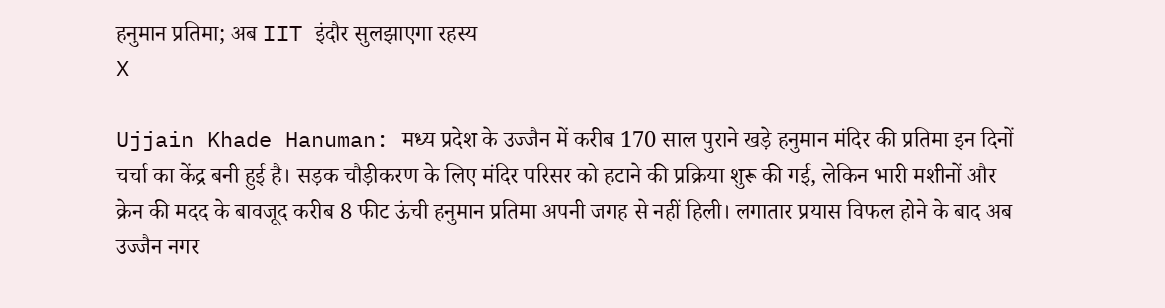हनुमान प्रतिमा; अब IIT इंदौर सुलझाएगा रहस्य
X

Ujjain Khade Hanuman: मध्य प्रदेश के उज्जैन में करीब 170 साल पुराने खड़े हनुमान मंदिर की प्रतिमा इन दिनों चर्चा का केंद्र बनी हुई है। सड़क चौड़ीकरण के लिए मंदिर परिसर को हटाने की प्रक्रिया शुरू की गई, लेकिन भारी मशीनों और क्रेन की मदद के बावजूद करीब 8 फीट ऊंची हनुमान प्रतिमा अपनी जगह से नहीं हिली। लगातार प्रयास विफल होने के बाद अब उज्जैन नगर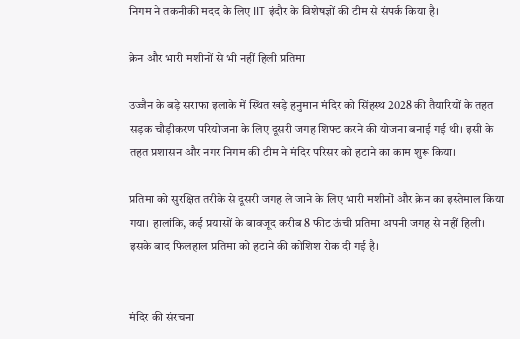निगम ने तकनीकी मदद के लिए IIT इंदौर के विशेषज्ञों की टीम से संपर्क किया है।

क्रेन और भारी मशीनों से भी नहीं हिली प्रतिमा

उज्जैन के बड़े सराफा इलाके में स्थित खड़े हनुमान मंदिर को सिंहस्थ 2028 की तैयारियों के तहत सड़क चौड़ीकरण परियोजना के लिए दूसरी जगह शिफ्ट करने की योजना बनाई गई थी। इसी के तहत प्रशासन और नगर निगम की टीम ने मंदिर परिसर को हटाने का काम शुरू किया।

प्रतिमा को सुरक्षित तरीके से दूसरी जगह ले जाने के लिए भारी मशीनों और क्रेन का इस्तेमाल किया गया। हालांकि, कई प्रयासों के बावजूद करीब 8 फीट ऊंची प्रतिमा अपनी जगह से नहीं हिली। इसके बाद फिलहाल प्रतिमा को हटाने की कोशिश रोक दी गई है।


मंदिर की संरचना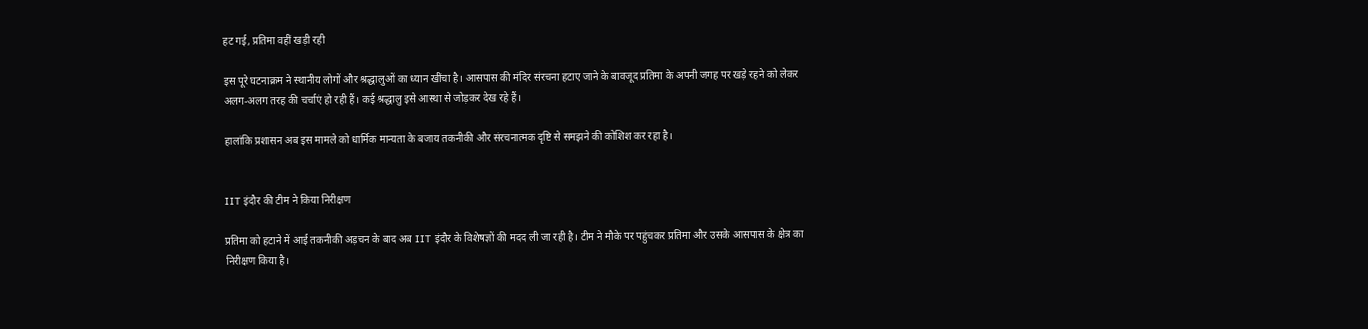हट गई, प्रतिमा वहीं खड़ी रही

इस पूरे घटनाक्रम ने स्थानीय लोगों और श्रद्धालुओं का ध्यान खींचा है। आसपास की मंदिर संरचना हटाए जाने के बावजूद प्रतिमा के अपनी जगह पर खड़े रहने को लेकर अलग-अलग तरह की चर्चाएं हो रही हैं। कई श्रद्धालु इसे आस्था से जोड़कर देख रहे हैं।

हालांकि प्रशासन अब इस मामले को धार्मिक मान्यता के बजाय तकनीकी और संरचनात्मक दृष्टि से समझने की कोशिश कर रहा है।


IIT इंदौर की टीम ने किया निरीक्षण

प्रतिमा को हटाने में आई तकनीकी अड़चन के बाद अब IIT इंदौर के विशेषज्ञों की मदद ली जा रही है। टीम ने मौके पर पहुंचकर प्रतिमा और उसके आसपास के क्षेत्र का निरीक्षण किया है।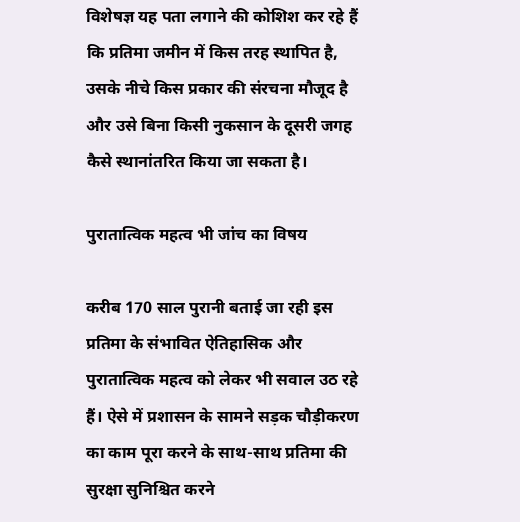विशेषज्ञ यह पता लगाने की कोशिश कर रहे हैं कि प्रतिमा जमीन में किस तरह स्थापित है, उसके नीचे किस प्रकार की संरचना मौजूद है और उसे बिना किसी नुकसान के दूसरी जगह कैसे स्थानांतरित किया जा सकता है।

पुरातात्विक महत्व भी जांच का विषय

करीब 170 साल पुरानी बताई जा रही इस प्रतिमा के संभावित ऐतिहासिक और पुरातात्विक महत्व को लेकर भी सवाल उठ रहे हैं। ऐसे में प्रशासन के सामने सड़क चौड़ीकरण का काम पूरा करने के साथ-साथ प्रतिमा की सुरक्षा सुनिश्चित करने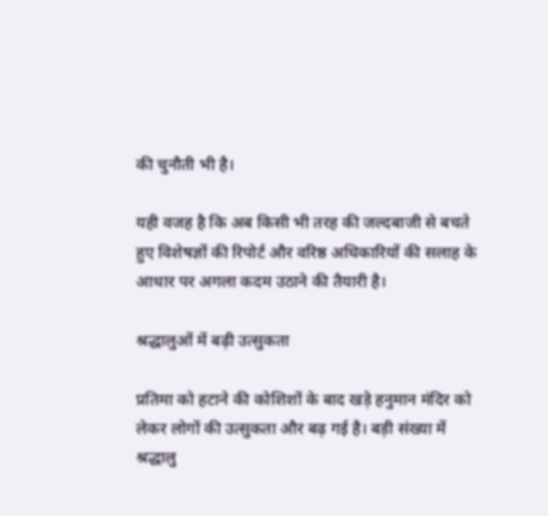की चुनौती भी है।

यही वजह है कि अब किसी भी तरह की जल्दबाजी से बचते हुए विशेषज्ञों की रिपोर्ट और वरिष्ठ अधिकारियों की सलाह के आधार पर अगला कदम उठाने की तैयारी है।

श्रद्धालुओं में बढ़ी उत्सुकता

प्रतिमा को हटाने की कोशिशों के बाद खड़े हनुमान मंदिर को लेकर लोगों की उत्सुकता और बढ़ गई है। बड़ी संख्या में श्रद्धालु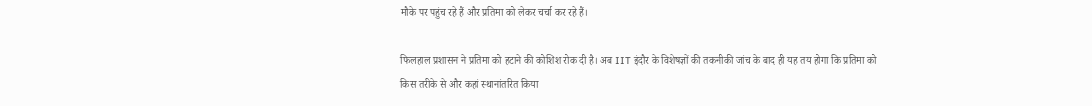मौके पर पहुंच रहे हैं और प्रतिमा को लेकर चर्चा कर रहे हैं।

फिलहाल प्रशासन ने प्रतिमा को हटाने की कोशिश रोक दी है। अब IIT इंदौर के विशेषज्ञों की तकनीकी जांच के बाद ही यह तय होगा कि प्रतिमा को किस तरीके से और कहां स्थानांतरित किया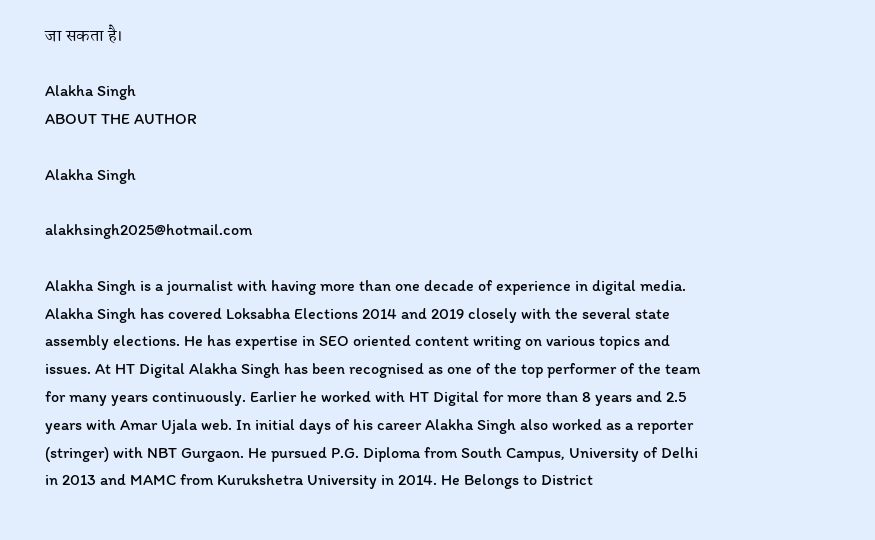जा सकता है।

Alakha Singh
ABOUT THE AUTHOR

Alakha Singh

alakhsingh2025@hotmail.com

Alakha Singh is a journalist with having more than one decade of experience in digital media. Alakha Singh has covered Loksabha Elections 2014 and 2019 closely with the several state assembly elections. He has expertise in SEO oriented content writing on various topics and issues. At HT Digital Alakha Singh has been recognised as one of the top performer of the team for many years continuously. Earlier he worked with HT Digital for more than 8 years and 2.5 years with Amar Ujala web. In initial days of his career Alakha Singh also worked as a reporter (stringer) with NBT Gurgaon. He pursued P.G. Diploma from South Campus, University of Delhi in 2013 and MAMC from Kurukshetra University in 2014. He Belongs to District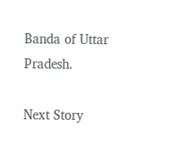Banda of Uttar Pradesh.

Next Story